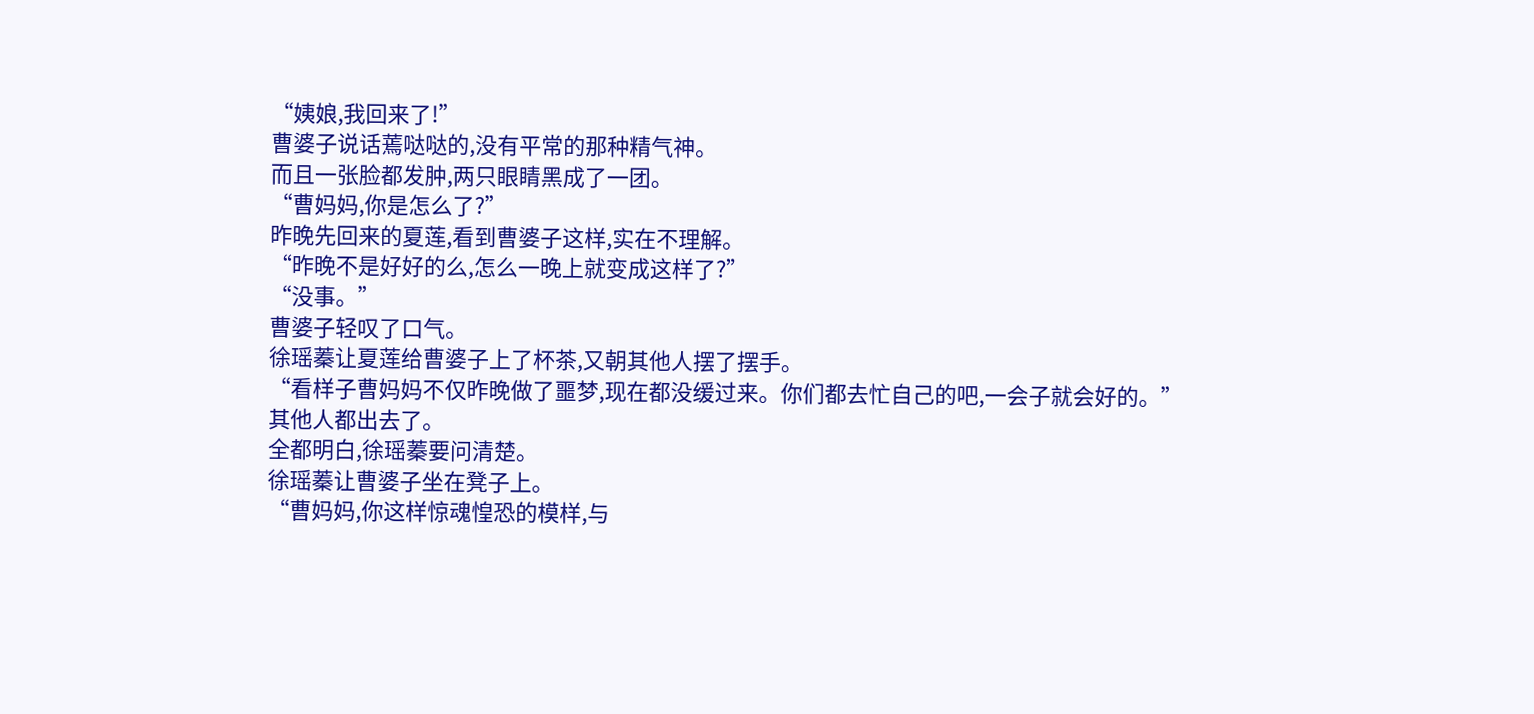“姨娘,我回来了!”
曹婆子说话蔫哒哒的,没有平常的那种精气神。
而且一张脸都发肿,两只眼睛黑成了一团。
“曹妈妈,你是怎么了?”
昨晚先回来的夏莲,看到曹婆子这样,实在不理解。
“昨晚不是好好的么,怎么一晚上就变成这样了?”
“没事。”
曹婆子轻叹了口气。
徐瑶蓁让夏莲给曹婆子上了杯茶,又朝其他人摆了摆手。
“看样子曹妈妈不仅昨晚做了噩梦,现在都没缓过来。你们都去忙自己的吧,一会子就会好的。”
其他人都出去了。
全都明白,徐瑶蓁要问清楚。
徐瑶蓁让曹婆子坐在凳子上。
“曹妈妈,你这样惊魂惶恐的模样,与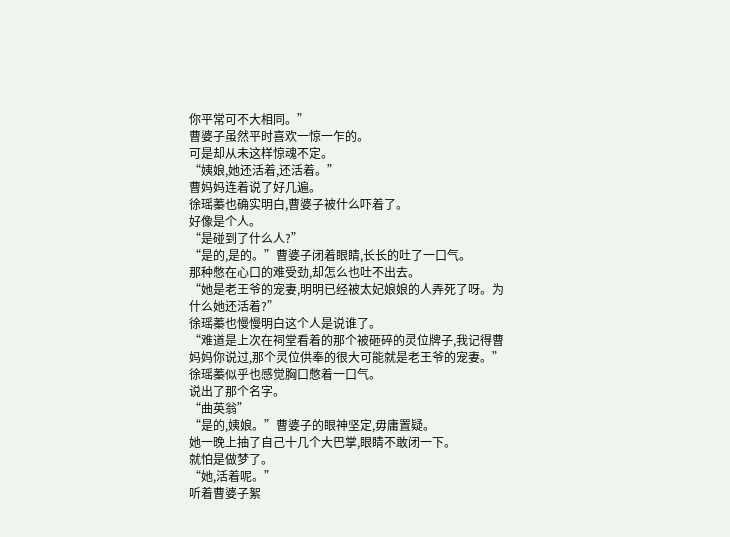你平常可不大相同。”
曹婆子虽然平时喜欢一惊一乍的。
可是却从未这样惊魂不定。
“姨娘,她还活着,还活着。”
曹妈妈连着说了好几遍。
徐瑶蓁也确实明白,曹婆子被什么吓着了。
好像是个人。
“是碰到了什么人?”
“是的,是的。”曹婆子闭着眼睛,长长的吐了一口气。
那种憋在心口的难受劲,却怎么也吐不出去。
“她是老王爷的宠妻,明明已经被太妃娘娘的人弄死了呀。为什么她还活着?”
徐瑶蓁也慢慢明白这个人是说谁了。
“难道是上次在祠堂看着的那个被砸碎的灵位牌子,我记得曹妈妈你说过,那个灵位供奉的很大可能就是老王爷的宠妻。”
徐瑶蓁似乎也感觉胸口憋着一口气。
说出了那个名字。
“曲英翁”
“是的,姨娘。”曹婆子的眼神坚定,毋庸置疑。
她一晚上抽了自己十几个大巴掌,眼睛不敢闭一下。
就怕是做梦了。
“她,活着呢。”
听着曹婆子絮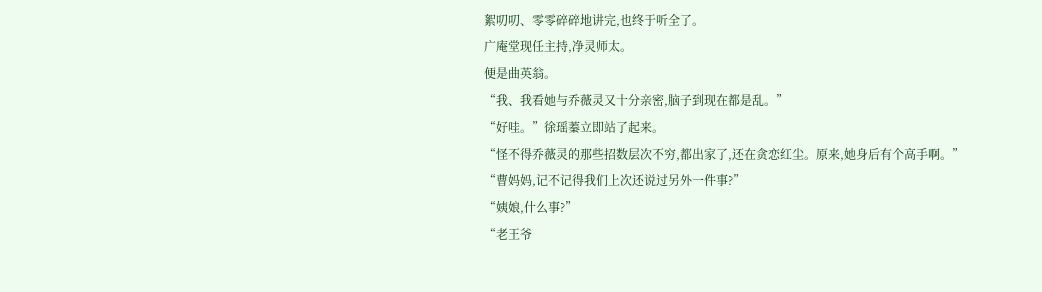絮叨叨、零零碎碎地讲完,也终于听全了。
广庵堂现任主持,净灵师太。
便是曲英翁。
“我、我看她与乔薇灵又十分亲密,脑子到现在都是乱。”
“好哇。”徐瑶蓁立即站了起来。
“怪不得乔薇灵的那些招数层次不穷,都出家了,还在贪恋红尘。原来,她身后有个高手啊。”
“曹妈妈,记不记得我们上次还说过另外一件事?”
“姨娘,什么事?”
“老王爷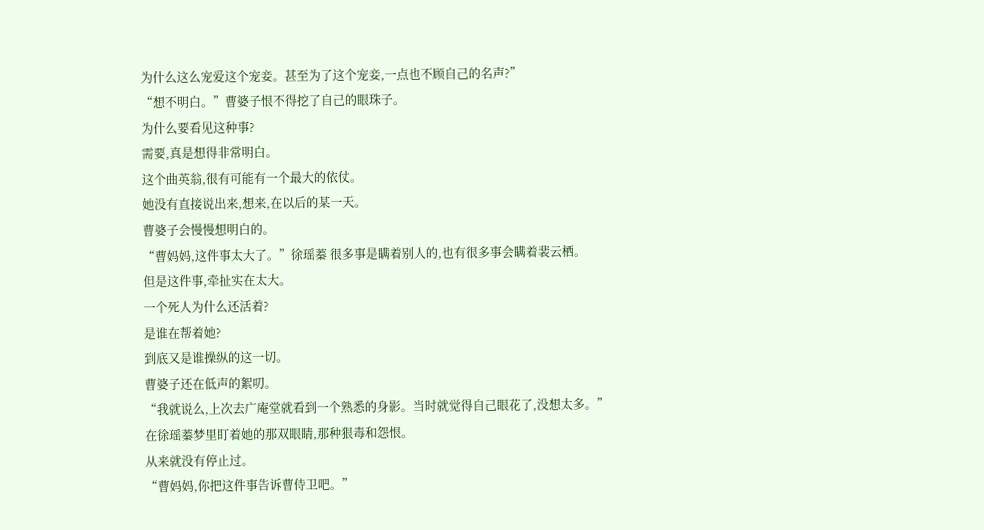为什么这么宠爱这个宠妾。甚至为了这个宠妾,一点也不顾自己的名声?”
“想不明白。”曹婆子恨不得挖了自己的眼珠子。
为什么要看见这种事?
需要,真是想得非常明白。
这个曲英翁,很有可能有一个最大的依仗。
她没有直接说出来,想来,在以后的某一天。
曹婆子会慢慢想明白的。
“曹妈妈,这件事太大了。”徐瑶蓁 很多事是瞒着别人的,也有很多事会瞒着裴云栖。
但是这件事,牵扯实在太大。
一个死人为什么还活着?
是谁在帮着她?
到底又是谁操纵的这一切。
曹婆子还在低声的絮叨。
“我就说么,上次去广庵堂就看到一个熟悉的身影。当时就觉得自己眼花了,没想太多。”
在徐瑶蓁梦里盯着她的那双眼睛,那种狠毒和怨恨。
从来就没有停止过。
“曹妈妈,你把这件事告诉曹侍卫吧。”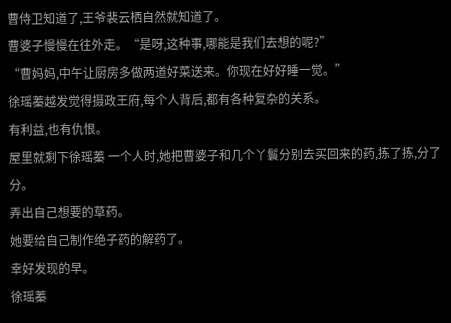曹侍卫知道了,王爷裴云栖自然就知道了。
曹婆子慢慢在往外走。“是呀,这种事,哪能是我们去想的呢?”
“曹妈妈,中午让厨房多做两道好菜送来。你现在好好睡一觉。”
徐瑶蓁越发觉得摄政王府,每个人背后,都有各种复杂的关系。
有利益,也有仇恨。
屋里就剩下徐瑶蓁 一个人时,她把曹婆子和几个丫鬟分别去买回来的药,拣了拣,分了分。
弄出自己想要的草药。
她要给自己制作绝子药的解药了。
幸好发现的早。
徐瑶蓁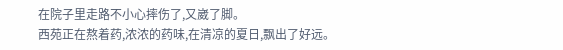在院子里走路不小心摔伤了,又崴了脚。
西苑正在熬着药,浓浓的药味,在清凉的夏日,飘出了好远。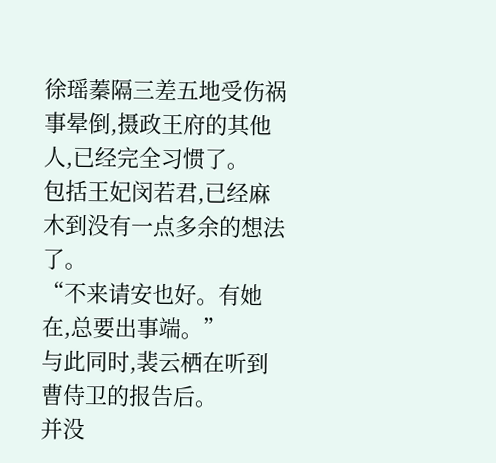徐瑶蓁隔三差五地受伤祸事晕倒,摄政王府的其他人,已经完全习惯了。
包括王妃闵若君,已经麻木到没有一点多余的想法了。
“不来请安也好。有她在,总要出事端。”
与此同时,裴云栖在听到曹侍卫的报告后。
并没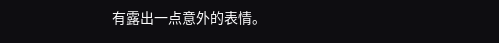有露出一点意外的表情。